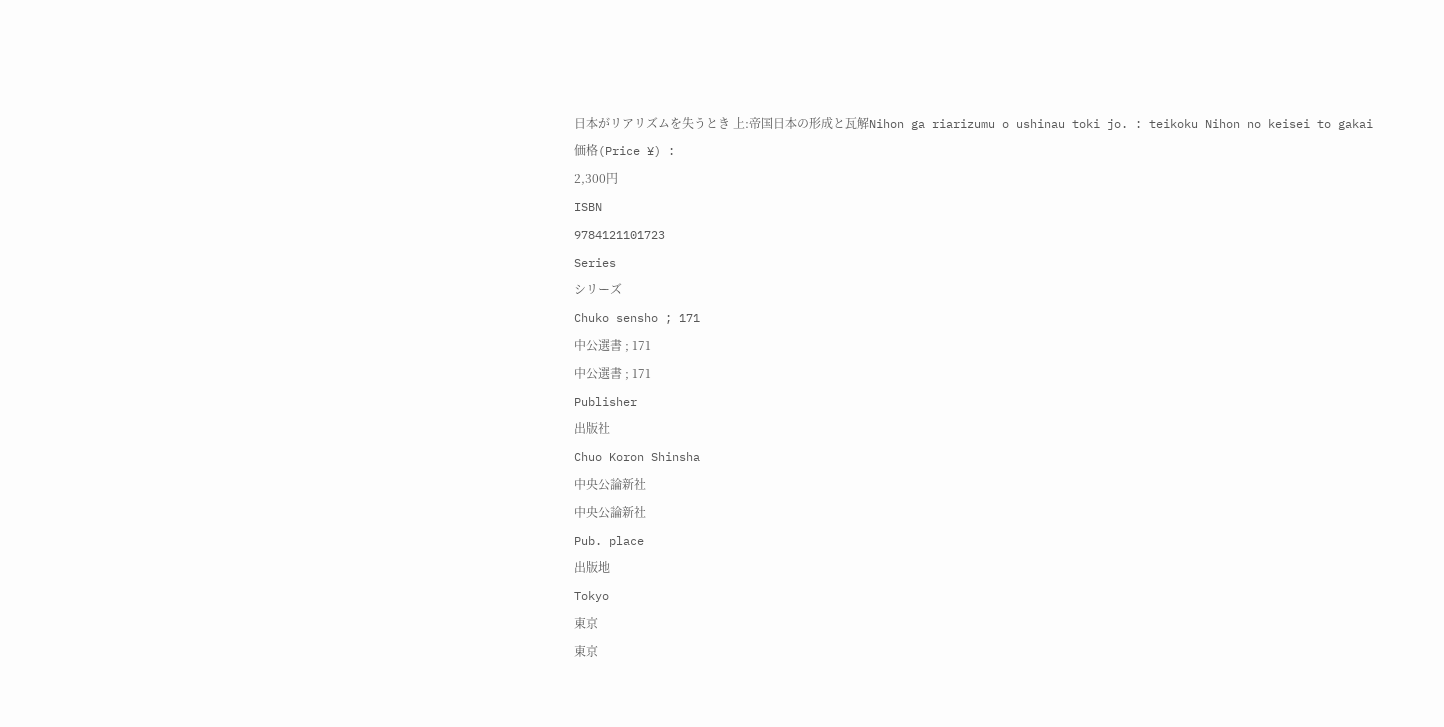日本がリアリズムを失うとき 上:帝国日本の形成と瓦解Nihon ga riarizumu o ushinau toki jo. : teikoku Nihon no keisei to gakai
価格(Price ¥) :
2,300円
ISBN
9784121101723
Series
シリーズ
Chuko sensho ; 171
中公選書 ; 171
中公選書 ; 171
Publisher
出版社
Chuo Koron Shinsha
中央公論新社
中央公論新社
Pub. place
出版地
Tokyo
東京
東京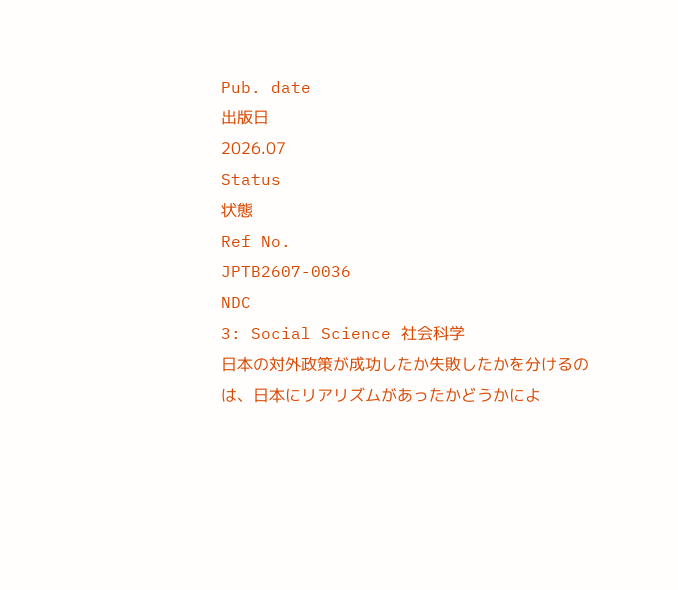Pub. date
出版日
2026.07
Status
状態
Ref No.
JPTB2607-0036
NDC
3: Social Science 社会科学
日本の対外政策が成功したか失敗したかを分けるのは、日本にリアリズムがあったかどうかによ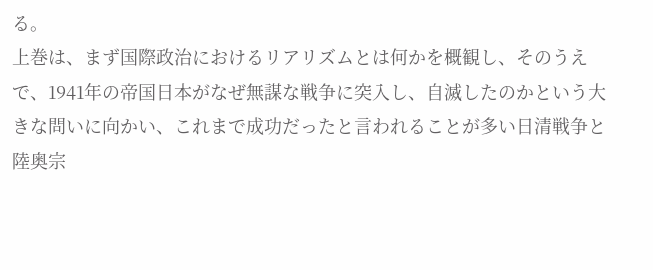る。
上巻は、まず国際政治におけるリアリズムとは何かを概観し、そのうえで、1941年の帝国日本がなぜ無謀な戦争に突入し、自滅したのかという大きな問いに向かい、これまで成功だったと言われることが多い日清戦争と陸奥宗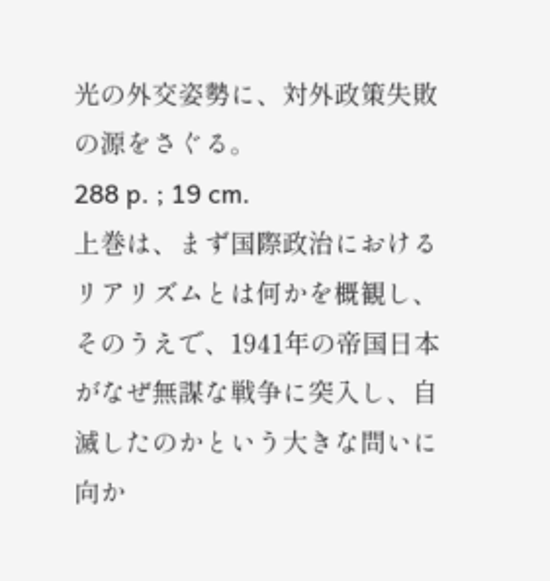光の外交姿勢に、対外政策失敗の源をさぐる。
288 p. ; 19 cm.
上巻は、まず国際政治におけるリアリズムとは何かを概観し、そのうえで、1941年の帝国日本がなぜ無謀な戦争に突入し、自滅したのかという大きな問いに向か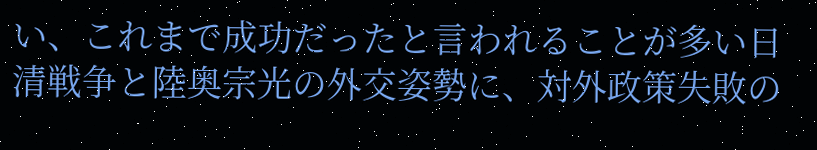い、これまで成功だったと言われることが多い日清戦争と陸奥宗光の外交姿勢に、対外政策失敗の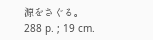源をさぐる。
288 p. ; 19 cm.